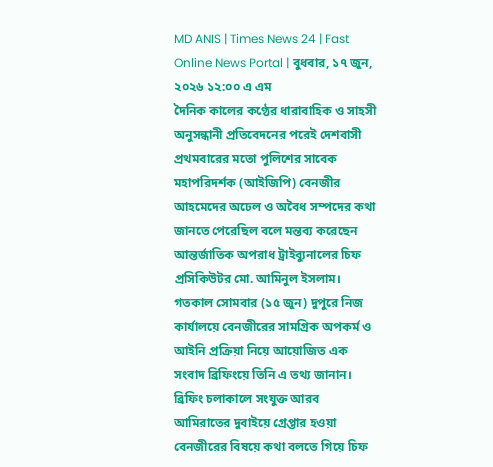MD ANIS | Times News 24 | Fast Online News Portal | বুধবার, ১৭ জুন, ২০২৬ ১২:০০ এ এম
দৈনিক কালের কণ্ঠের ধারাবাহিক ও সাহসী অনুসন্ধানী প্রতিবেদনের পরেই দেশবাসী প্রথমবারের মতো পুলিশের সাবেক মহাপরিদর্শক (আইজিপি) বেনজীর আহমেদের অঢেল ও অবৈধ সম্পদের কথা জানতে পেরেছিল বলে মন্তব্য করেছেন আন্তর্জাতিক অপরাধ ট্রাইব্যুনালের চিফ প্রসিকিউটর মো. আমিনুল ইসলাম। গতকাল সোমবার (১৫ জুন) দুপুরে নিজ কার্যালয়ে বেনজীরের সামগ্রিক অপকর্ম ও আইনি প্রক্রিয়া নিয়ে আয়োজিত এক সংবাদ ব্রিফিংয়ে তিনি এ তথ্য জানান।
ব্রিফিং চলাকালে সংযুক্ত আরব আমিরাতের দুবাইয়ে গ্রেপ্তার হওয়া বেনজীরের বিষয়ে কথা বলতে গিয়ে চিফ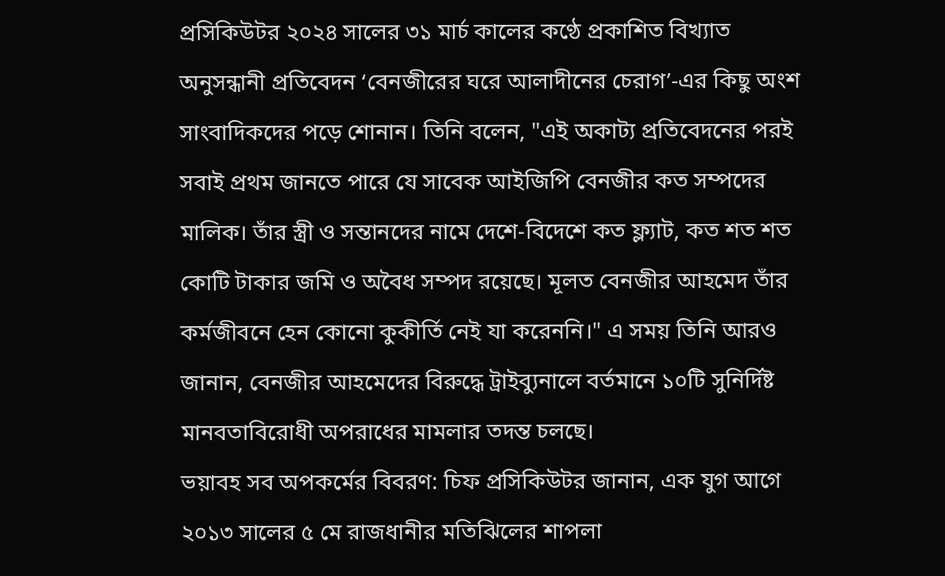প্রসিকিউটর ২০২৪ সালের ৩১ মার্চ কালের কণ্ঠে প্রকাশিত বিখ্যাত অনুসন্ধানী প্রতিবেদন ‘বেনজীরের ঘরে আলাদীনের চেরাগ’-এর কিছু অংশ সাংবাদিকদের পড়ে শোনান। তিনি বলেন, "এই অকাট্য প্রতিবেদনের পরই সবাই প্রথম জানতে পারে যে সাবেক আইজিপি বেনজীর কত সম্পদের মালিক। তাঁর স্ত্রী ও সন্তানদের নামে দেশে-বিদেশে কত ফ্ল্যাট, কত শত শত কোটি টাকার জমি ও অবৈধ সম্পদ রয়েছে। মূলত বেনজীর আহমেদ তাঁর কর্মজীবনে হেন কোনো কুকীর্তি নেই যা করেননি।" এ সময় তিনি আরও জানান, বেনজীর আহমেদের বিরুদ্ধে ট্রাইব্যুনালে বর্তমানে ১০টি সুনির্দিষ্ট মানবতাবিরোধী অপরাধের মামলার তদন্ত চলছে।
ভয়াবহ সব অপকর্মের বিবরণ: চিফ প্রসিকিউটর জানান, এক যুগ আগে ২০১৩ সালের ৫ মে রাজধানীর মতিঝিলের শাপলা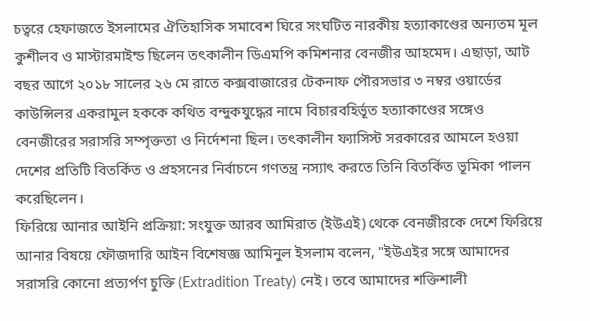চত্বরে হেফাজতে ইসলামের ঐতিহাসিক সমাবেশ ঘিরে সংঘটিত নারকীয় হত্যাকাণ্ডের অন্যতম মূল কুশীলব ও মাস্টারমাইন্ড ছিলেন তৎকালীন ডিএমপি কমিশনার বেনজীর আহমেদ। এছাড়া, আট বছর আগে ২০১৮ সালের ২৬ মে রাতে কক্সবাজারের টেকনাফ পৌরসভার ৩ নম্বর ওয়ার্ডের কাউন্সিলর একরামুল হককে কথিত বন্দুকযুদ্ধের নামে বিচারবহির্ভূত হত্যাকাণ্ডের সঙ্গেও বেনজীরের সরাসরি সম্পৃক্ততা ও নির্দেশনা ছিল। তৎকালীন ফ্যাসিস্ট সরকারের আমলে হওয়া দেশের প্রতিটি বিতর্কিত ও প্রহসনের নির্বাচনে গণতন্ত্র নস্যাৎ করতে তিনি বিতর্কিত ভূমিকা পালন করেছিলেন।
ফিরিয়ে আনার আইনি প্রক্রিয়া: সংযুক্ত আরব আমিরাত (ইউএই) থেকে বেনজীরকে দেশে ফিরিয়ে আনার বিষয়ে ফৌজদারি আইন বিশেষজ্ঞ আমিনুল ইসলাম বলেন, "ইউএইর সঙ্গে আমাদের সরাসরি কোনো প্রত্যর্পণ চুক্তি (Extradition Treaty) নেই। তবে আমাদের শক্তিশালী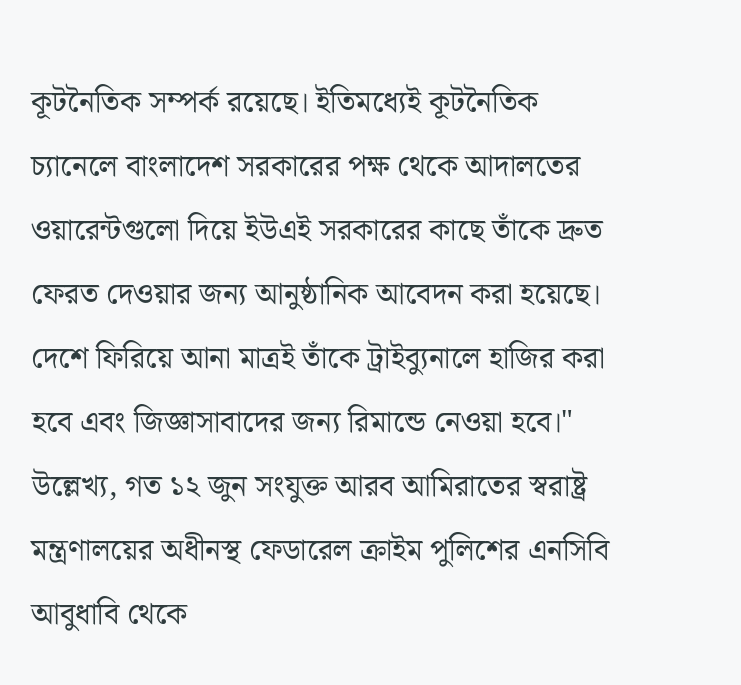কূটনৈতিক সম্পর্ক রয়েছে। ইতিমধ্যেই কূটনৈতিক চ্যানেলে বাংলাদেশ সরকারের পক্ষ থেকে আদালতের ওয়ারেন্টগুলো দিয়ে ইউএই সরকারের কাছে তাঁকে দ্রুত ফেরত দেওয়ার জন্য আনুষ্ঠানিক আবেদন করা হয়েছে। দেশে ফিরিয়ে আনা মাত্রই তাঁকে ট্রাইব্যুনালে হাজির করা হবে এবং জিজ্ঞাসাবাদের জন্য রিমান্ডে নেওয়া হবে।"
উল্লেখ্য, গত ১২ জুন সংযুক্ত আরব আমিরাতের স্বরাষ্ট্র মন্ত্রণালয়ের অধীনস্থ ফেডারেল ক্রাইম পুলিশের এনসিবি আবুধাবি থেকে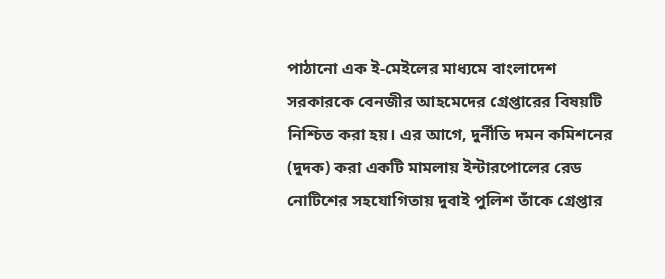পাঠানো এক ই-মেইলের মাধ্যমে বাংলাদেশ সরকারকে বেনজীর আহমেদের গ্রেপ্তারের বিষয়টি নিশ্চিত করা হয়। এর আগে, দুর্নীতি দমন কমিশনের (দুদক) করা একটি মামলায় ইন্টারপোলের রেড নোটিশের সহযোগিতায় দুবাই পুলিশ তাঁকে গ্রেপ্তার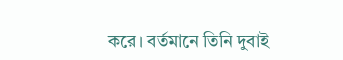করে। বর্তমানে তিনি দুবাই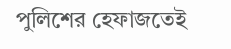পুলিশের হেফাজতেই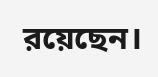রয়েছেন।